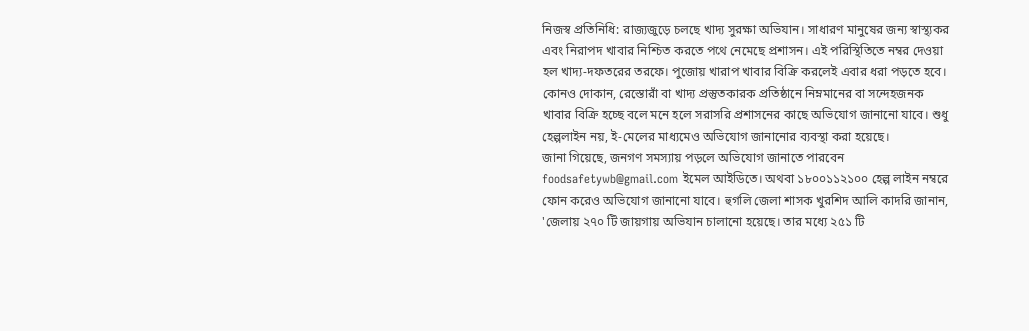নিজস্ব প্রতিনিধি: রাজ্যজুড়ে চলছে খাদ্য সুরক্ষা অভিযান। সাধারণ মানুষের জন্য স্বাস্থ্যকর এবং নিরাপদ খাবার নিশ্চিত করতে পথে নেমেছে প্রশাসন। এই পরিস্থিতিতে নম্বর দেওয়া হল খাদ্য-দফতরের তরফে। পুজোয় খারাপ খাবার বিক্রি করলেই এবার ধরা পড়তে হবে। কোনও দোকান, রেস্তোরাঁ বা খাদ্য প্রস্তুতকারক প্রতিষ্ঠানে নিম্নমানের বা সন্দেহজনক খাবার বিক্রি হচ্ছে বলে মনে হলে সরাসরি প্রশাসনের কাছে অভিযোগ জানানো যাবে। শুধু হেল্পলাইন নয়, ই-মেলের মাধ্যমেও অভিযোগ জানানোর ব্যবস্থা করা হয়েছে।
জানা গিয়েছে, জনগণ সমস্যায় পড়লে অভিযোগ জানাতে পারবেন foodsafetywb@gmail.com ইমেল আইডিতে। অথবা ১৮০০১১২১০০ হেল্প লাইন নম্বরে ফোন করেও অভিযোগ জানানো যাবে। হুগলি জেলা শাসক খুরশিদ আলি কাদরি জানান, 'জেলায় ২৭০ টি জায়গায় অভিযান চালানো হয়েছে। তার মধ্যে ২৫১ টি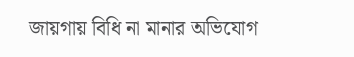জায়গায় বিধি না মানার অভিযোগ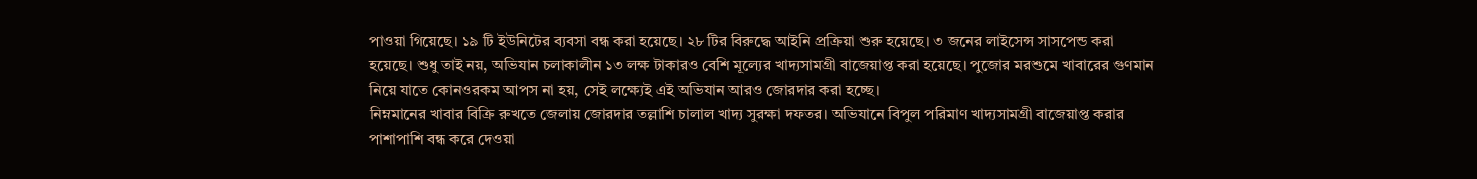পাওয়া গিয়েছে। ১৯ টি ইউনিটের ব্যবসা বন্ধ করা হয়েছে। ২৮ টির বিরুদ্ধে আইনি প্রক্রিয়া শুরু হয়েছে। ৩ জনের লাইসেন্স সাসপেন্ড করা হয়েছে। শুধু তাই নয়, অভিযান চলাকালীন ১৩ লক্ষ টাকারও বেশি মূল্যের খাদ্যসামগ্রী বাজেয়াপ্ত করা হয়েছে। পুজোর মরশুমে খাবারের গুণমান নিয়ে যাতে কোনওরকম আপস না হয়, সেই লক্ষ্যেই এই অভিযান আরও জোরদার করা হচ্ছে।
নিম্নমানের খাবার বিক্রি রুখতে জেলায় জোরদার তল্লাশি চালাল খাদ্য সুরক্ষা দফতর। অভিযানে বিপুল পরিমাণ খাদ্যসামগ্রী বাজেয়াপ্ত করার পাশাপাশি বন্ধ করে দেওয়া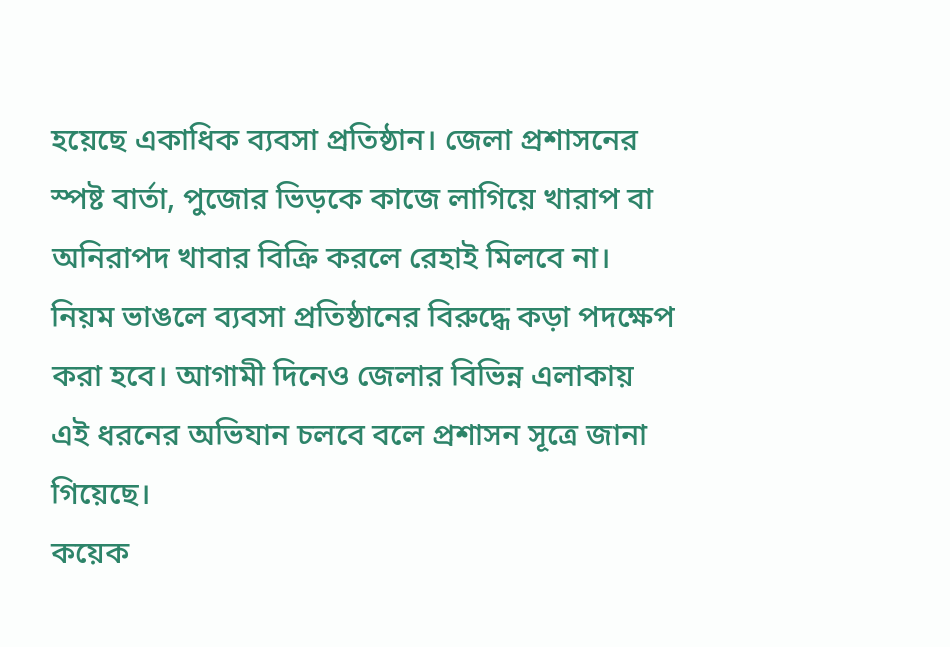হয়েছে একাধিক ব্যবসা প্রতিষ্ঠান। জেলা প্রশাসনের স্পষ্ট বার্তা, পুজোর ভিড়কে কাজে লাগিয়ে খারাপ বা অনিরাপদ খাবার বিক্রি করলে রেহাই মিলবে না। নিয়ম ভাঙলে ব্যবসা প্রতিষ্ঠানের বিরুদ্ধে কড়া পদক্ষেপ করা হবে। আগামী দিনেও জেলার বিভিন্ন এলাকায় এই ধরনের অভিযান চলবে বলে প্রশাসন সূত্রে জানা গিয়েছে।
কয়েক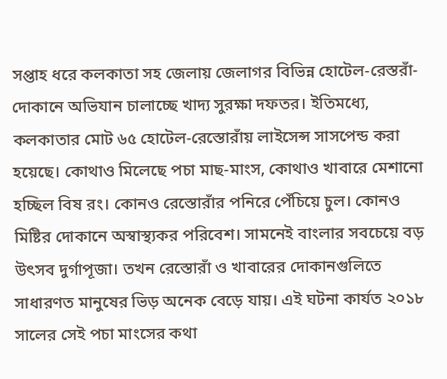সপ্তাহ ধরে কলকাতা সহ জেলায় জেলাগর বিভিন্ন হোটেল-রেস্তরাঁ-দোকানে অভিযান চালাচ্ছে খাদ্য সুরক্ষা দফতর। ইতিমধ্যে, কলকাতার মোট ৬৫ হোটেল-রেস্তোরাঁয় লাইসেন্স সাসপেন্ড করা হয়েছে। কোথাও মিলেছে পচা মাছ-মাংস, কোথাও খাবারে মেশানো হচ্ছিল বিষ রং। কোনও রেস্তোরাঁর পনিরে পেঁচিয়ে চুল। কোনও মিষ্টির দোকানে অস্বাস্থ্যকর পরিবেশ। সামনেই বাংলার সবচেয়ে বড় উৎসব দুর্গাপূজা। তখন রেস্তোরাঁ ও খাবারের দোকানগুলিতে সাধারণত মানুষের ভিড় অনেক বেড়ে যায়। এই ঘটনা কার্যত ২০১৮ সালের সেই পচা মাংসের কথা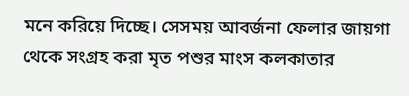মনে করিয়ে দিচ্ছে। সেসময় আবর্জনা ফেলার জায়গা থেকে সংগ্রহ করা মৃত পশুর মাংস কলকাতার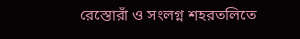রেস্তোরাঁ ও সংলগ্ন শহরতলিতে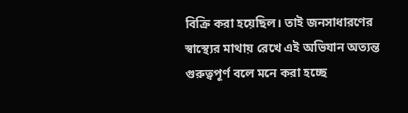বিক্রি করা হয়েছিল। তাই জনসাধারণের স্বাস্থ্যের মাথায় রেখে এই অভিযান অত্যন্ত গুরুত্বপূর্ণ বলে মনে করা হচ্ছে